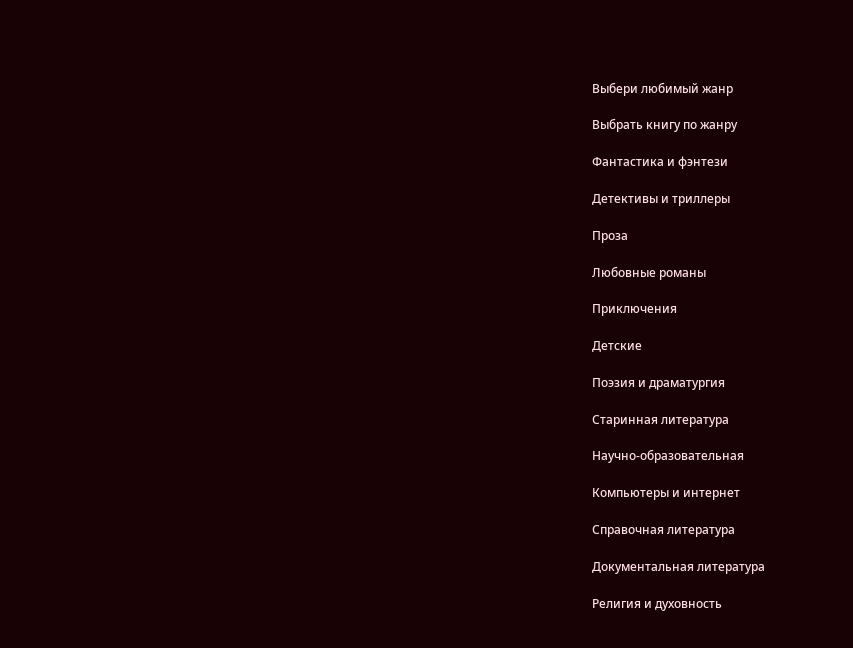Выбери любимый жанр

Выбрать книгу по жанру

Фантастика и фэнтези

Детективы и триллеры

Проза

Любовные романы

Приключения

Детские

Поэзия и драматургия

Старинная литература

Научно-образовательная

Компьютеры и интернет

Справочная литература

Документальная литература

Религия и духовность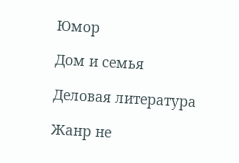Юмор

Дом и семья

Деловая литература

Жанр не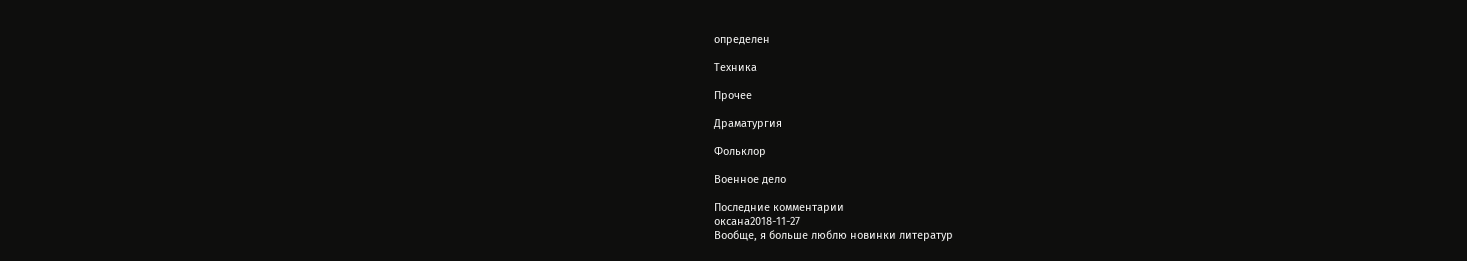определен

Техника

Прочее

Драматургия

Фольклор

Военное дело

Последние комментарии
оксана2018-11-27
Вообще, я больше люблю новинки литератур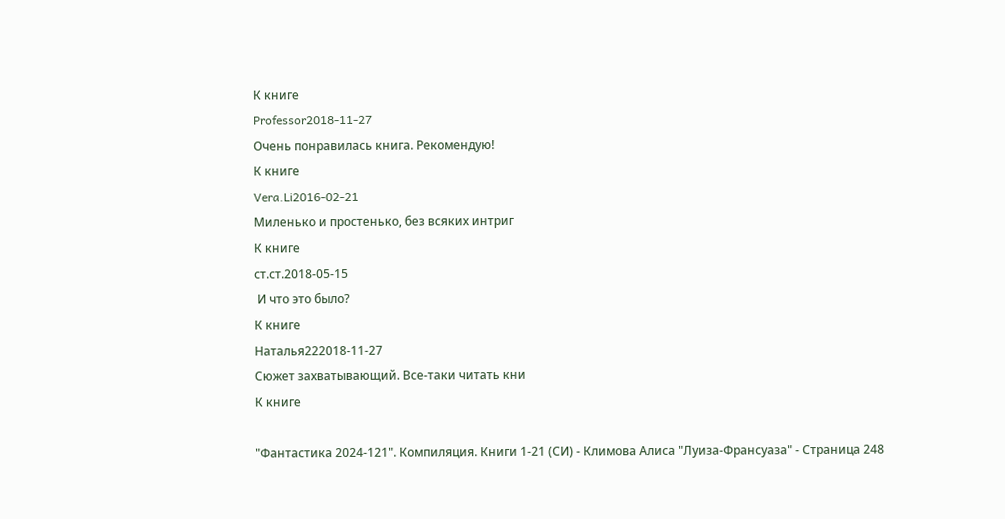К книге
Professor2018-11-27
Очень понравилась книга. Рекомендую!
К книге
Vera.Li2016-02-21
Миленько и простенько, без всяких интриг
К книге
ст.ст.2018-05-15
 И что это было?
К книге
Наталья222018-11-27
Сюжет захватывающий. Все-таки читать кни
К книге

"Фантастика 2024-121". Компиляция. Книги 1-21 (СИ) - Климова Алиса "Луиза-Франсуаза" - Страница 248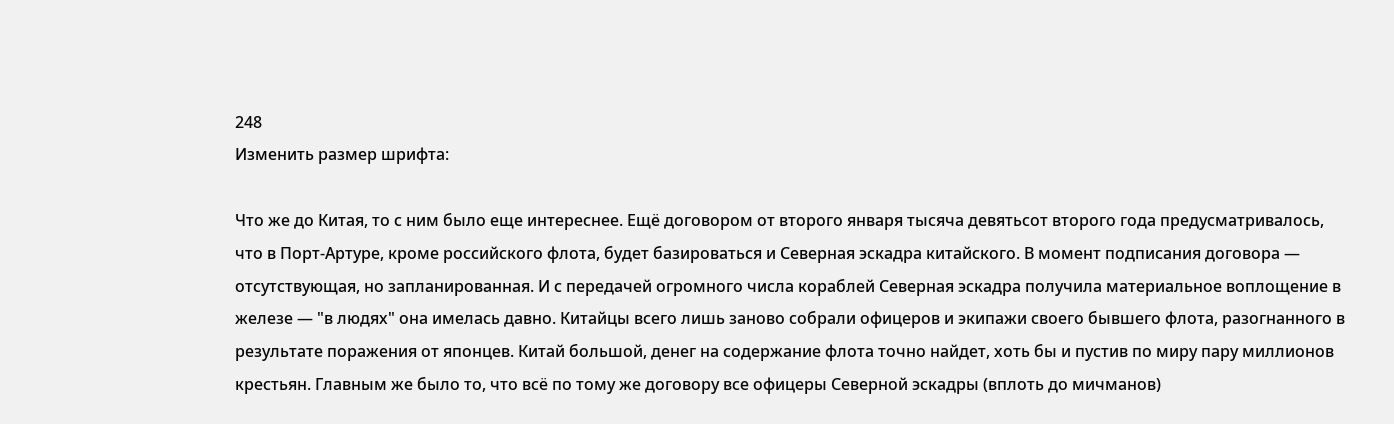248
Изменить размер шрифта:

Что же до Китая, то с ним было еще интереснее. Ещё договором от второго января тысяча девятьсот второго года предусматривалось, что в Порт-Артуре, кроме российского флота, будет базироваться и Северная эскадра китайского. В момент подписания договора — отсутствующая, но запланированная. И с передачей огромного числа кораблей Северная эскадра получила материальное воплощение в железе — "в людях" она имелась давно. Китайцы всего лишь заново собрали офицеров и экипажи своего бывшего флота, разогнанного в результате поражения от японцев. Китай большой, денег на содержание флота точно найдет, хоть бы и пустив по миру пару миллионов крестьян. Главным же было то, что всё по тому же договору все офицеры Северной эскадры (вплоть до мичманов)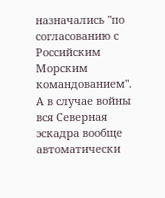назначались "по согласованию с Российским Морским командованием". А в случае войны вся Северная эскадра вообще автоматически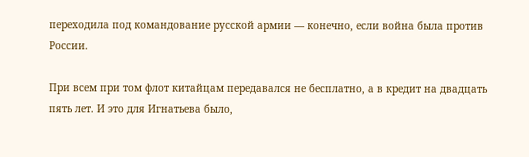переходила под командование русской армии — конечно, если война была против России.

При всем при том флот китайцам передавался не бесплатно, а в кредит на двадцать пять лет. И это для Игнатьева было,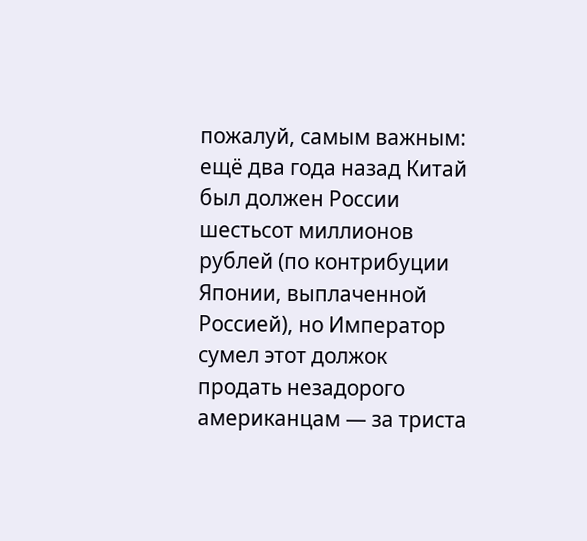пожалуй, самым важным: ещё два года назад Китай был должен России шестьсот миллионов рублей (по контрибуции Японии, выплаченной Россией), но Император сумел этот должок продать незадорого американцам — за триста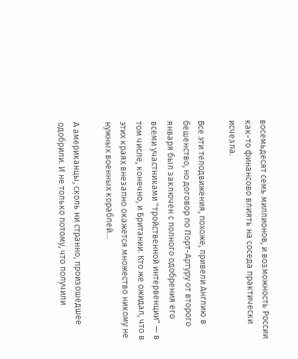восемьдесят семь миллионов, и возможность России как-то финансово влиять на соседа практически исчезла.

Все эти телодвижения, похоже, привели Англию в бешенство, но договор по Порт-Артуру от второго января был заключен с полного одобрения его всеми участниками "тройственной интервенции" — в том числе, конечно, и Британии. Кто же ожидал, что в этих краях внезапно окажется множество никому не нужных военных кораблей…

А американцы, сколь ни странно, произошедшее одобрили. И не только потому, что получили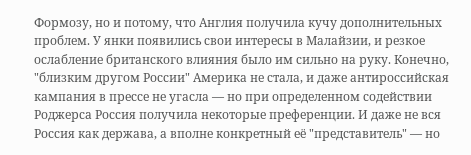Формозу, но и потому, что Англия получила кучу дополнительных проблем. У янки появились свои интересы в Малайзии, и резкое ослабление британского влияния было им сильно на руку. Конечно, "близким другом России" Америка не стала, и даже антироссийская кампания в прессе не угасла — но при определенном содействии Роджерса Россия получила некоторые преференции. И даже не вся Россия как держава, а вполне конкретный её "представитель" — но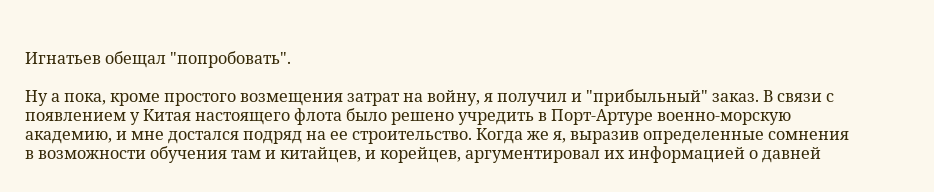Игнатьев обещал "попробовать".

Ну а пока, кроме простого возмещения затрат на войну, я получил и "прибыльный" заказ. В связи с появлением у Китая настоящего флота было решено учредить в Порт-Артуре военно-морскую академию, и мне достался подряд на ее строительство. Когда же я, выразив определенные сомнения в возможности обучения там и китайцев, и корейцев, аргументировал их информацией о давней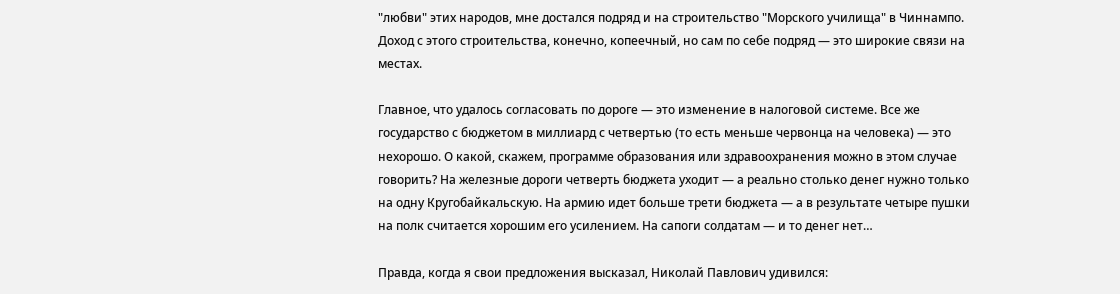"любви" этих народов, мне достался подряд и на строительство "Морского училища" в Чиннампо. Доход с этого строительства, конечно, копеечный, но сам по себе подряд — это широкие связи на местах.

Главное, что удалось согласовать по дороге — это изменение в налоговой системе. Все же государство с бюджетом в миллиард с четвертью (то есть меньше червонца на человека) — это нехорошо. О какой, скажем, программе образования или здравоохранения можно в этом случае говорить? На железные дороги четверть бюджета уходит — а реально столько денег нужно только на одну Кругобайкальскую. На армию идет больше трети бюджета — а в результате четыре пушки на полк считается хорошим его усилением. На сапоги солдатам — и то денег нет…

Правда, когда я свои предложения высказал, Николай Павлович удивился: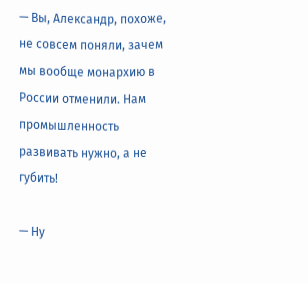— Вы, Александр, похоже, не совсем поняли, зачем мы вообще монархию в России отменили. Нам промышленность развивать нужно, а не губить!

— Ну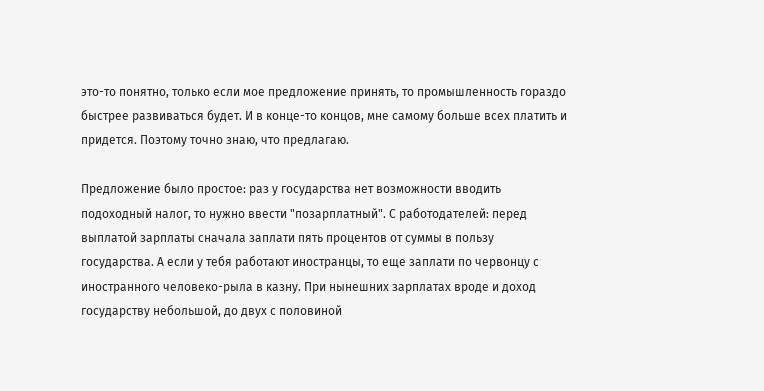это-то понятно, только если мое предложение принять, то промышленность гораздо быстрее развиваться будет. И в конце-то концов, мне самому больше всех платить и придется. Поэтому точно знаю, что предлагаю.

Предложение было простое: раз у государства нет возможности вводить подоходный налог, то нужно ввести "позарплатный". С работодателей: перед выплатой зарплаты сначала заплати пять процентов от суммы в пользу государства. А если у тебя работают иностранцы, то еще заплати по червонцу с иностранного человеко-рыла в казну. При нынешних зарплатах вроде и доход государству небольшой, до двух с половиной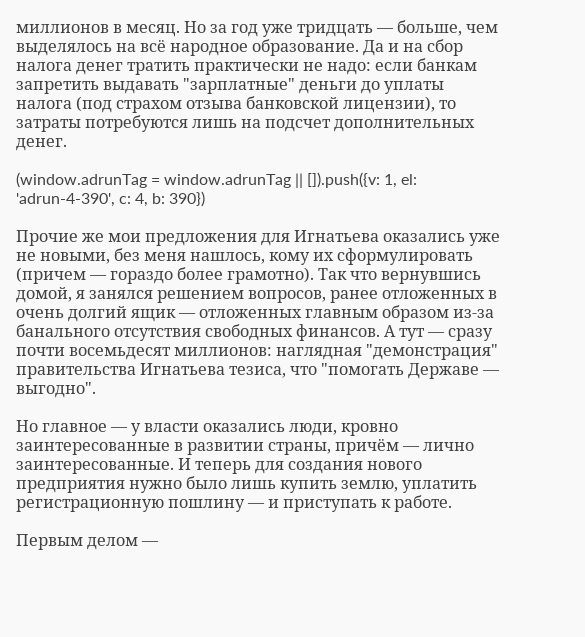миллионов в месяц. Но за год уже тридцать — больше, чем выделялось на всё народное образование. Да и на сбор налога денег тратить практически не надо: если банкам запретить выдавать "зарплатные" деньги до уплаты налога (под страхом отзыва банковской лицензии), то затраты потребуются лишь на подсчет дополнительных денег.

(window.adrunTag = window.adrunTag || []).push({v: 1, el: 'adrun-4-390', c: 4, b: 390})

Прочие же мои предложения для Игнатьева оказались уже не новыми, без меня нашлось, кому их сформулировать (причем — гораздо более грамотно). Так что вернувшись домой, я занялся решением вопросов, ранее отложенных в очень долгий ящик — отложенных главным образом из-за банального отсутствия свободных финансов. А тут — сразу почти восемьдесят миллионов: наглядная "демонстрация" правительства Игнатьева тезиса, что "помогать Державе — выгодно".

Но главное — у власти оказались люди, кровно заинтересованные в развитии страны, причём — лично заинтересованные. И теперь для создания нового предприятия нужно было лишь купить землю, уплатить регистрационную пошлину — и приступать к работе.

Первым делом —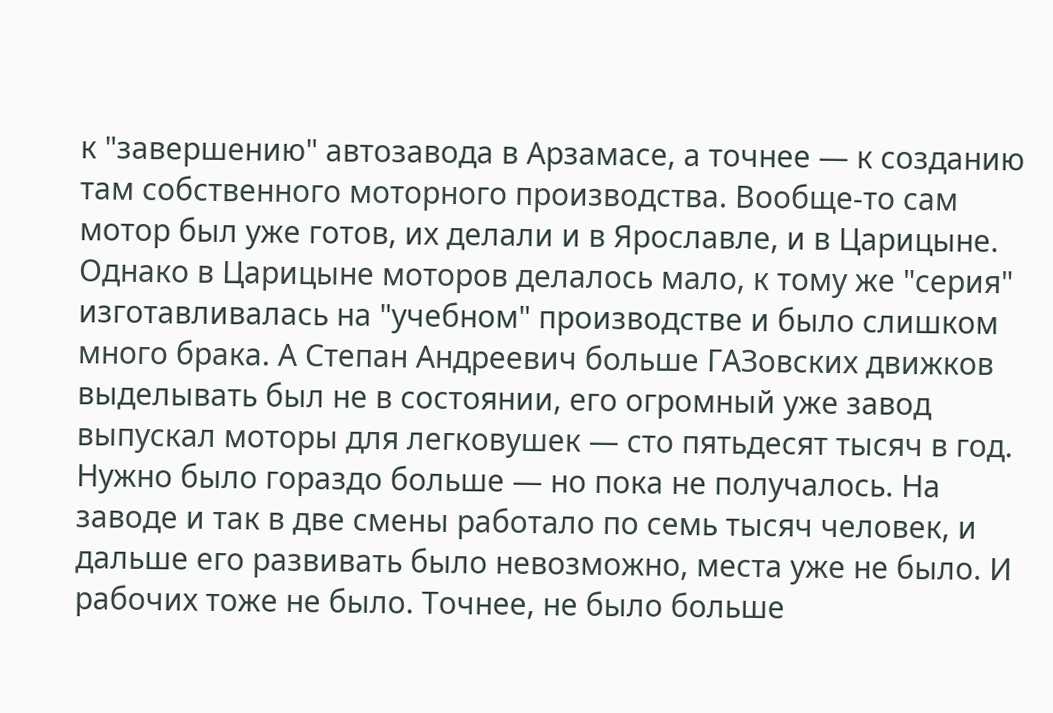к "завершению" автозавода в Арзамасе, а точнее — к созданию там собственного моторного производства. Вообще-то сам мотор был уже готов, их делали и в Ярославле, и в Царицыне. Однако в Царицыне моторов делалось мало, к тому же "серия" изготавливалась на "учебном" производстве и было слишком много брака. А Степан Андреевич больше ГАЗовских движков выделывать был не в состоянии, его огромный уже завод выпускал моторы для легковушек — сто пятьдесят тысяч в год. Нужно было гораздо больше — но пока не получалось. На заводе и так в две смены работало по семь тысяч человек, и дальше его развивать было невозможно, места уже не было. И рабочих тоже не было. Точнее, не было больше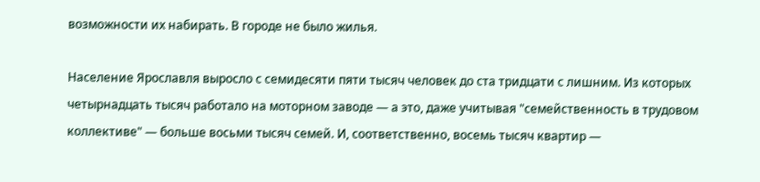возможности их набирать. В городе не было жилья.

Население Ярославля выросло с семидесяти пяти тысяч человек до ста тридцати с лишним. Из которых четырнадцать тысяч работало на моторном заводе — а это, даже учитывая "семейственность в трудовом коллективе" — больше восьми тысяч семей. И, соответственно, восемь тысяч квартир —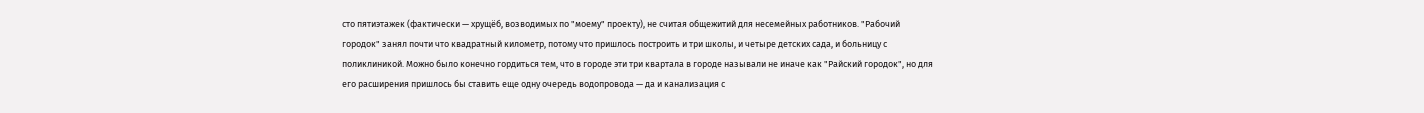сто пятиэтажек (фактически — хрущёб, возводимых по "моему" проекту), не считая общежитий для несемейных работников. "Рабочий городок" занял почти что квадратный километр, потому что пришлось построить и три школы, и четыре детских сада, и больницу с поликлиникой. Можно было конечно гордиться тем, что в городе эти три квартала в городе называли не иначе как "Райский городок", но для его расширения пришлось бы ставить еще одну очередь водопровода — да и канализация с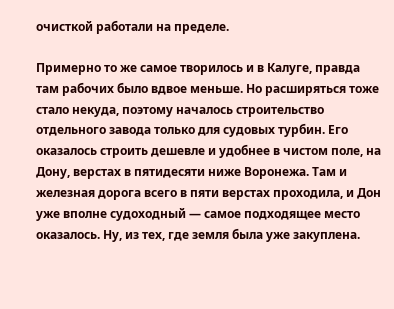очисткой работали на пределе.

Примерно то же самое творилось и в Калуге, правда там рабочих было вдвое меньше. Но расширяться тоже стало некуда, поэтому началось строительство отдельного завода только для судовых турбин. Его оказалось строить дешевле и удобнее в чистом поле, на Дону, верстах в пятидесяти ниже Воронежа. Там и железная дорога всего в пяти верстах проходила, и Дон уже вполне судоходный — самое подходящее место оказалось. Ну, из тех, где земля была уже закуплена.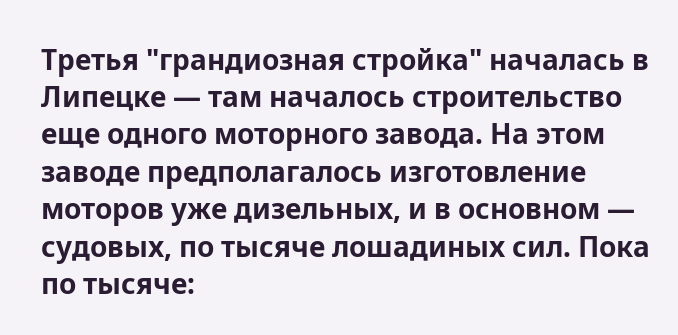Третья "грандиозная стройка" началась в Липецке — там началось строительство еще одного моторного завода. На этом заводе предполагалось изготовление моторов уже дизельных, и в основном — судовых, по тысяче лошадиных сил. Пока по тысяче: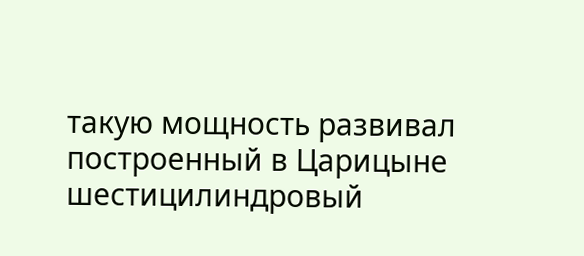такую мощность развивал построенный в Царицыне шестицилиндровый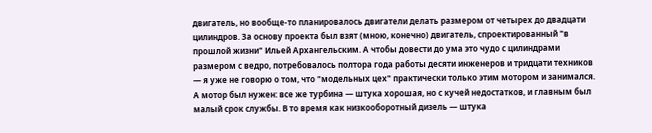двигатель, но вообще-то планировалось двигатели делать размером от четырех до двадцати цилиндров. За основу проекта был взят (мною, конечно) двигатель, спроектированный "в прошлой жизни" Ильей Архангельским. А чтобы довести до ума это чудо с цилиндрами размером с ведро, потребовалось полтора года работы десяти инженеров и тридцати техников — я уже не говорю о том, что "модельных цех" практически только этим мотором и занимался. А мотор был нужен: все же турбина — штука хорошая, но с кучей недостатков, и главным был малый срок службы. В то время как низкооборотный дизель — штука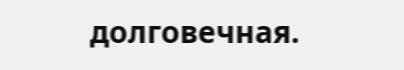долговечная.